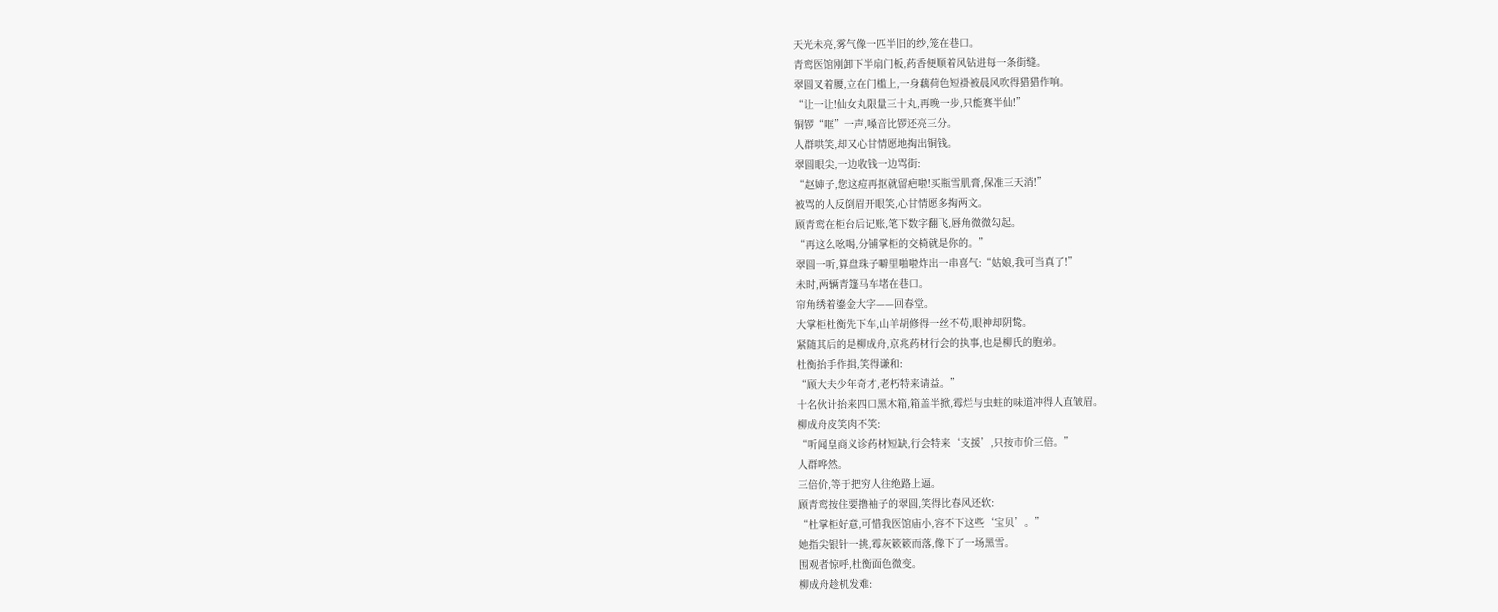天光未亮,雾气像一匹半旧的纱,笼在巷口。
青鸾医馆刚卸下半扇门板,药香便顺着风钻进每一条街缝。
翠圆叉着腰,立在门槛上,一身藕荷色短褂被晨风吹得猎猎作响。
“让一让!仙女丸限量三十丸,再晚一步,只能赛半仙!”
铜锣“哐”一声,嗓音比锣还亮三分。
人群哄笑,却又心甘情愿地掏出铜钱。
翠圆眼尖,一边收钱一边骂街:
“赵婶子,您这痘再抠就留疤啦!买瓶雪肌膏,保准三天消!”
被骂的人反倒眉开眼笑,心甘情愿多掏两文。
顾青鸾在柜台后记账,笔下数字翻飞,唇角微微勾起。
“再这么吆喝,分铺掌柜的交椅就是你的。”
翠圆一听,算盘珠子噼里啪啦炸出一串喜气:“姑娘,我可当真了!”
未时,两辆青篷马车堵在巷口。
帘角绣着鎏金大字——回春堂。
大掌柜杜衡先下车,山羊胡修得一丝不苟,眼神却阴鸷。
紧随其后的是柳成舟,京兆药材行会的执事,也是柳氏的胞弟。
杜衡抬手作揖,笑得谦和:
“顾大夫少年奇才,老朽特来请益。”
十名伙计抬来四口黑木箱,箱盖半掀,霉烂与虫蛀的味道冲得人直皱眉。
柳成舟皮笑肉不笑:
“听闻皇商义诊药材短缺,行会特来‘支援’,只按市价三倍。”
人群哗然。
三倍价,等于把穷人往绝路上逼。
顾青鸾按住要撸袖子的翠圆,笑得比春风还软:
“杜掌柜好意,可惜我医馆庙小,容不下这些‘宝贝’。”
她指尖银针一挑,霉灰簌簌而落,像下了一场黑雪。
围观者惊呼,杜衡面色微变。
柳成舟趁机发难: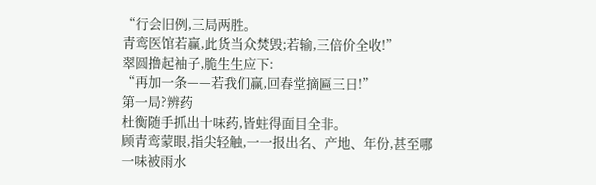“行会旧例,三局两胜。
青鸾医馆若赢,此货当众焚毁;若输,三倍价全收!”
翠圆撸起袖子,脆生生应下:
“再加一条——若我们赢,回春堂摘匾三日!”
第一局?辨药
杜衡随手抓出十味药,皆蛀得面目全非。
顾青鸾蒙眼,指尖轻触,一一报出名、产地、年份,甚至哪一味被雨水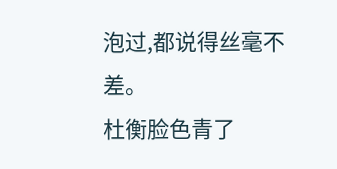泡过,都说得丝毫不差。
杜衡脸色青了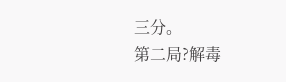三分。
第二局?解毒